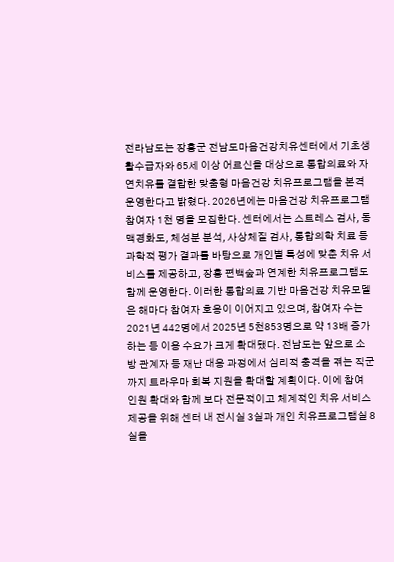전라남도는 장흥군 전남도마음건강치유센터에서 기초생활수급자와 65세 이상 어르신을 대상으로 통합의료와 자연치유를 결합한 맞춤형 마음건강 치유프로그램을 본격 운영한다고 밝혔다. 2026년에는 마음건강 치유프로그램 참여자 1천 명을 모집한다. 센터에서는 스트레스 검사, 동맥경화도, 체성분 분석, 사상체질 검사, 통합의학 치료 등 과학적 평가 결과를 바탕으로 개인별 특성에 맞춘 치유 서비스를 제공하고, 장흥 편백숲과 연계한 치유프로그램도 함께 운영한다. 이러한 통합의료 기반 마음건강 치유모델은 해마다 참여자 호응이 이어지고 있으며, 참여자 수는 2021년 442명에서 2025년 5천853명으로 약 13배 증가하는 등 이용 수요가 크게 확대됐다. 전남도는 앞으로 소방 관계자 등 재난 대응 과정에서 심리적 충격을 겪는 직군까지 트라우마 회복 지원을 확대할 계획이다. 이에 참여 인원 확대와 함께 보다 전문적이고 체계적인 치유 서비스 제공을 위해 센터 내 전시실 3실과 개인 치유프로그램실 8실을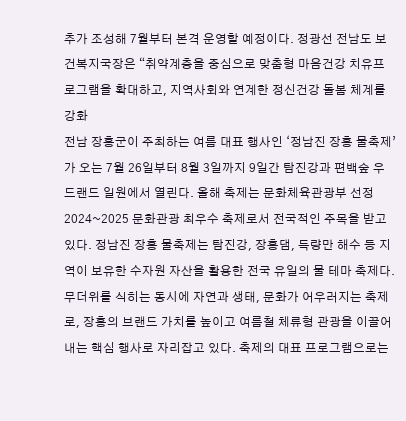추가 조성해 7월부터 본격 운영할 예정이다. 정광선 전남도 보건복지국장은 “취약계층을 중심으로 맞춤형 마음건강 치유프로그램을 확대하고, 지역사회와 연계한 정신건강 돌봄 체계를 강화
전남 장흥군이 주최하는 여름 대표 행사인 ‘정남진 장흥 물축제’가 오는 7월 26일부터 8월 3일까지 9일간 탐진강과 편백숲 우드랜드 일원에서 열린다. 올해 축제는 문화체육관광부 선정 2024~2025 문화관광 최우수 축제로서 전국적인 주목을 받고 있다. 정남진 장흥 물축제는 탐진강, 장흥댐, 득량만 해수 등 지역이 보유한 수자원 자산을 활용한 전국 유일의 물 테마 축제다. 무더위를 식히는 동시에 자연과 생태, 문화가 어우러지는 축제로, 장흥의 브랜드 가치를 높이고 여름철 체류형 관광을 이끌어내는 핵심 행사로 자리잡고 있다. 축제의 대표 프로그램으로는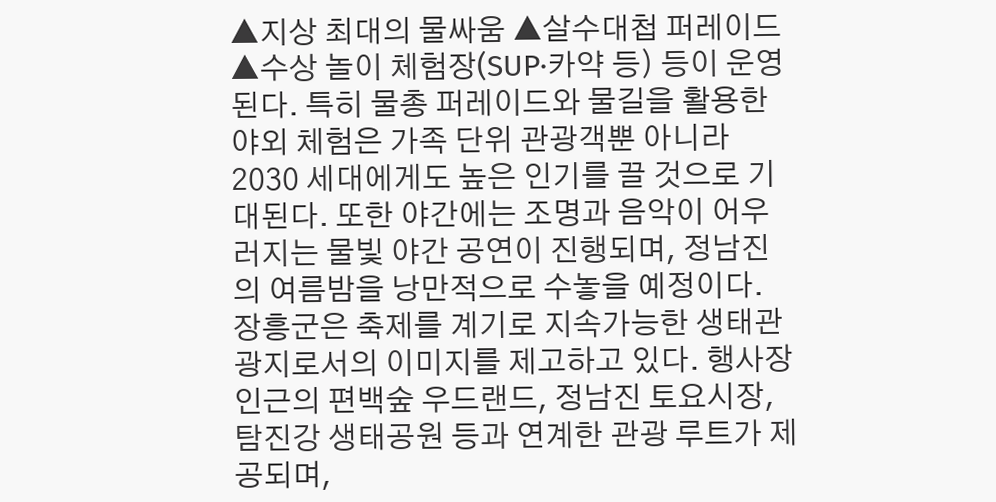▲지상 최대의 물싸움 ▲살수대첩 퍼레이드 ▲수상 놀이 체험장(SUP·카약 등) 등이 운영된다. 특히 물총 퍼레이드와 물길을 활용한 야외 체험은 가족 단위 관광객뿐 아니라 2030 세대에게도 높은 인기를 끌 것으로 기대된다. 또한 야간에는 조명과 음악이 어우러지는 물빛 야간 공연이 진행되며, 정남진의 여름밤을 낭만적으로 수놓을 예정이다. 장흥군은 축제를 계기로 지속가능한 생태관광지로서의 이미지를 제고하고 있다. 행사장 인근의 편백숲 우드랜드, 정남진 토요시장, 탐진강 생태공원 등과 연계한 관광 루트가 제공되며,